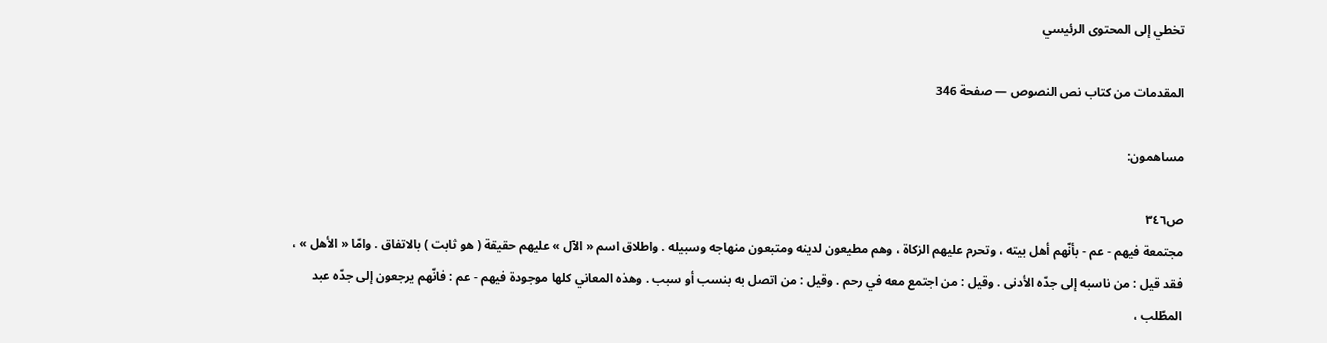تخطي إلى المحتوى الرئيسي

المقدمات من كتاب نص النصوص — صفحة 346

مساهمون:

ص٣٤٦
مجتمعة فيهم - عم - بأنّهم أهل بيته ، وتحرم عليهم الزكاة ، وهم مطيعون لدينه ومتبعون منهاجه وسبيله . واطلاق اسم « الآل » عليهم حقيقة ( هو ثابت ) بالاتفاق . وامّا « الأهل » ، فقد قيل : من ناسبه إلى جدّه الأدنى . وقيل : من اجتمع معه في رحم . وقيل : من اتصل به بنسب أو سبب . وهذه المعاني كلها موجودة فيهم - عم : فانّهم يرجعون إلى جدّه عبد المطّلب ،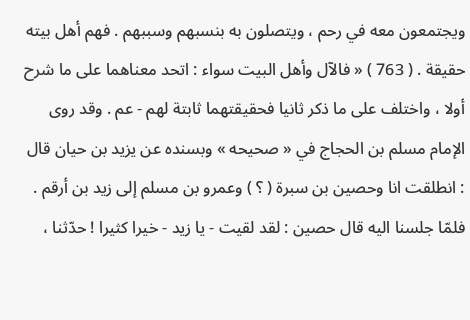ويجتمعون معه في رحم ، ويتصلون به بنسبهم وسببهم . فهم أهل بيته حقيقة . ( 763 ) « فالآل وأهل البيت سواء : اتحد معناهما على ما شرح أولا ، واختلف على ما ذكر ثانيا فحقيقتهما ثابتة لهم - عم . وقد روى الإمام مسلم بن الحجاج في « صحيحه » وبسنده عن يزيد بن حيان قال : انطلقت انا وحصين بن سبرة ( ؟ ) وعمرو بن مسلم إلى زيد بن أرقم . فلمّا جلسنا اليه قال حصين : لقد لقيت - يا زيد - خيرا كثيرا ! حدّثنا ،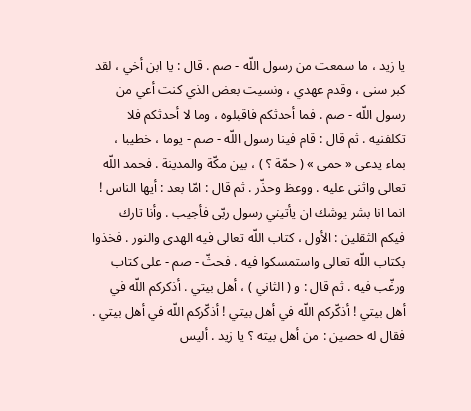يا زيد ، ما سمعت من رسول اللّه - صم . قال : يا ابن أخي ، لقد كبر سنى ، وقدم عهدي ، ونسيت بعض الذي كنت أعي من رسول اللّه - صم . فما أحدثكم فاقبلوه ، وما لا أحدثكم فلا تكلفنيه . ثم قال : قام فينا رسول اللّه - صم - يوما ، خطيبا ، بماء يدعى « حمى » ( حمّة ؟ ) ، بين مكّة والمدينة . فحمد اللّه تعالى واثنى عليه . ووعظ وحذّر . ثم قال : امّا بعد : أيها الناس ! انما انا بشر يوشك ان يأتيني رسول ربّى فأجيب . وأنا تارك فيكم الثقلين : الأول ، كتاب اللّه تعالى فيه الهدى والنور . فخذوا بكتاب اللّه تعالى واستمسكوا فيه . فحثّ - صم - على كتاب ورغّب فيه . ثم قال : و ( الثاني ) ، أهل بيتي . أذكركم اللّه في أهل بيتي ! أذكّركم اللّه في أهل بيتي ! أذكّركم اللّه في أهل بيتي . فقال له حصين : من أهل بيته ؟ يا زيد . أليس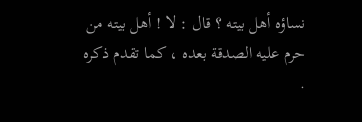نساؤه أهل بيته ؟ قال : لا ! أهل بيته من حرم عليه الصدقة بعده ، كما تقدم ذكره .